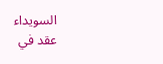السويداء
عقد في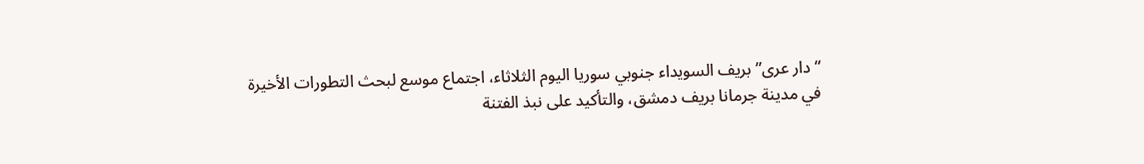“دار عرى” بريف السويداء جنوبي سوريا اليوم الثلاثاء، اجتماع موسع لبحث التطورات الأخيرة في مدينة جرمانا بريف دمشق، والتأكيد على نبذ الفتنة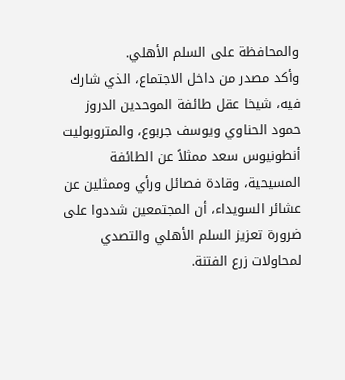والمحافظة على السلم الأهلي.
وأكد مصدر من داخل الاجتماع، الذي شارك فيه، شيخا عقل طائفة الموحدين الدروز حمود الحناوي ويوسف جربوع، والمتروبوليت أنطونيوس سعد ممثلاً عن الطائفة المسيحية، وقادة فصائل ورأي وممثلين عن عشائر السويداء، أن المجتمعين شددوا على ضرورة تعزيز السلم الأهلي والتصدي لمحاولات زرع الفتنة.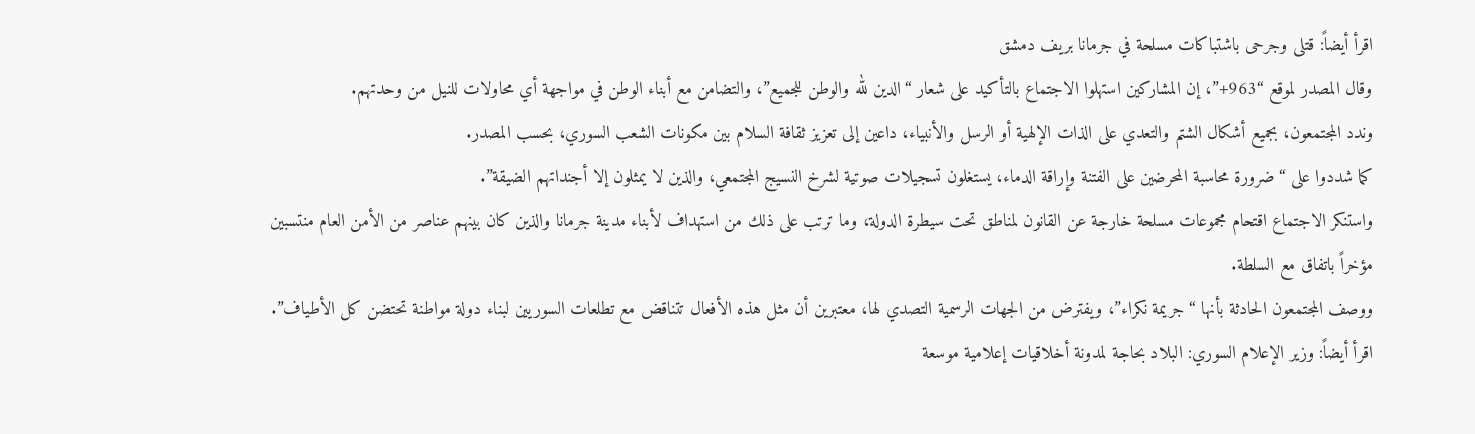اقرأ أيضاً: قتلى وجرحى باشتباكات مسلحة في جرمانا بريف دمشق
وقال المصدر لموقع “963+”، إن المشاركين استهلوا الاجتماع بالتأكيد على شعار “الدين لله والوطن للجميع”، والتضامن مع أبناء الوطن في مواجهة أي محاولات للنيل من وحدتهم.
وندد المجتمعون، بجميع أشكال الشتم والتعدي على الذات الإلهية أو الرسل والأنبياء، داعين إلى تعزيز ثقافة السلام بين مكونات الشعب السوري، بحسب المصدر.
كما شددوا على “ضرورة محاسبة المحرضين على الفتنة وإراقة الدماء، يستغلون تسجيلات صوتية لشرخ النسيج المجتمعي، والذين لا يمثلون إلا أجنداتهم الضيقة”.
واستنكر الاجتماع اقتحام مجموعات مسلحة خارجة عن القانون لمناطق تحت سيطرة الدولة، وما ترتب على ذلك من استهداف لأبناء مدينة جرمانا والذين كان بينهم عناصر من الأمن العام منتسبين مؤخراً باتفاق مع السلطة.
ووصف المجتمعون الحادثة بأنها “جريمة نكراء”، ويفترض من الجهات الرسمية التصدي لها، معتبرين أن مثل هذه الأفعال تتناقض مع تطلعات السوريين لبناء دولة مواطنة تحتضن كل الأطياف”.
اقرأ أيضاً: وزير الإعلام السوري: البلاد بحاجة لمدونة أخلاقيات إعلامية موسعة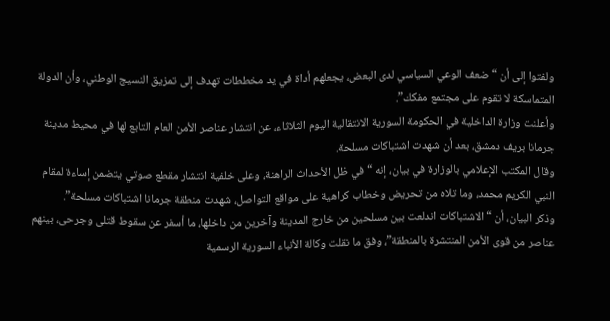ولفتوا إلى أن “ضعف الوعي السياسي لدى البعض، يجعلهم أداة في يد مخططات تهدف إلى تمزيق النسيج الوطني، وأن الدولة المتماسكة لا تقوم على مجتمع مفكك”.
وأعلنت وزارة الداخلية في الحكومة السورية الانتقالية اليوم الثلاثاء، عن انتشار عناصر الأمن العام التابع لها في محيط مدينة جرمانا بريف دمشق، بعد أن شهدت اشتباكات مسلحة.
وقال المكتب الإعلامي بالوزارة في بيان، إنه “في ظل الأحداث الراهنة، وعلى خلفية انتشار مقطع صوتي يتضمن إساءة لمقام النبي الكريم محمد، وما تلاه من تحريض وخطاب كراهية على مواقع التواصل، شهدت منطقة جرمانا اشتباكات مسلحة”.
وذكر البيان، أن “الاشتباكات اندلعت بين مسلحين من خارج المدينة وآخرين من داخلها، ما أسفر عن سقوط قتلى وجرحى، بينهم عناصر من قوى الأمن المنتشرة بالمنطقة”، وفق ما نقلت وكالة الأنباء السورية الرسمية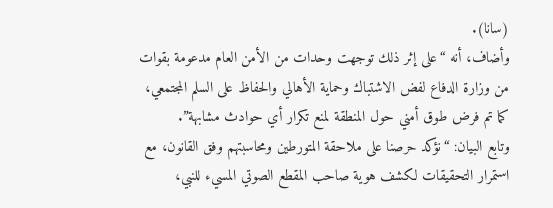(سانا).
وأضاف، أنه “على إثر ذلك توجهت وحدات من الأمن العام مدعومة بقوات من وزارة الدفاع لفض الاشتباك وحماية الأهالي والحفاظ على السلم المجتمعي، كما تم فرض طوق أمني حول المنطقة لمنع تكرار أي حوادث مشابهة”.
وتابع البيان: “نؤكد حرصنا على ملاحقة المتورطين ومحاسبتهم وفق القانون، مع استمرار التحقيقات لكشف هوية صاحب المقطع الصوتي المسيء للنبي،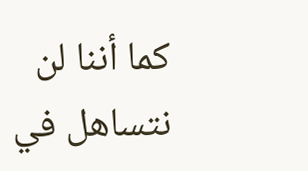كما أننا لن نتساهل في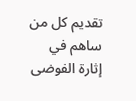تقديم كل من ساهم في إثارة الفوضى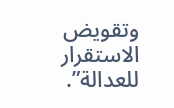وتقويض الاستقرار للعدالة”.